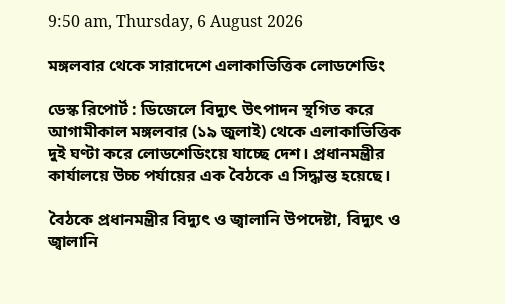9:50 am, Thursday, 6 August 2026

মঙ্গলবার থেকে সারাদেশে এলাকাভিত্তিক লোডশেডিং

ডেস্ক রিপোর্ট : ডিজেলে বিদ্যুৎ উৎপাদন স্থগিত করে আগামীকাল মঙ্গলবার (১৯ জুলাই) থেকে এলাকাভিত্তিক দুই ঘণ্টা করে লোডশেডিংয়ে যাচ্ছে দেশ। প্রধানমন্ত্রীর কার্যালয়ে উচ্চ পর্যায়ের এক বৈঠকে এ সিদ্ধান্ত হয়েছে।

বৈঠকে প্রধানমন্ত্রীর বিদ্যুৎ ও জ্বালানি উপদেষ্টা, বিদ্যুৎ ও জ্বালানি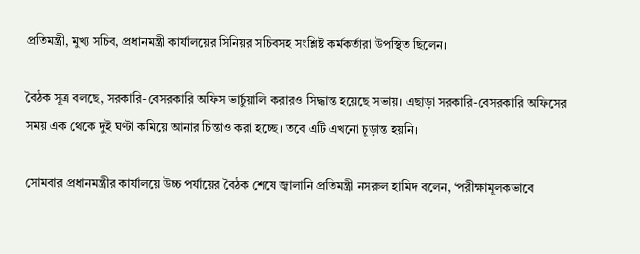প্রতিমন্ত্রী, মুখ্য সচিব, প্রধানমন্ত্রী কার্যালয়ের সিনিয়র সচিবসহ সংশ্লিষ্ট কর্মকর্তারা উপস্থিত ছিলেন।

বৈঠক সূত্র বলছে, সরকারি-বেসরকারি অফিস ভার্চুয়ালি করারও সিদ্ধান্ত হয়েছে সভায়। এছাড়া সরকারি-বেসরকারি অফিসের সময় এক থেকে দুই ঘণ্টা কমিয়ে আনার চিন্তাও করা হচ্ছে। তবে এটি এখনো চূড়ান্ত হয়নি।

সোমবার প্রধানমন্ত্রীর কার্যালয়ে উচ্চ পর্যায়ের বৈঠক শেষে জ্বালানি প্রতিমন্ত্রী নসরুল হামিদ বলেন, ‘পরীক্ষামূলকভাবে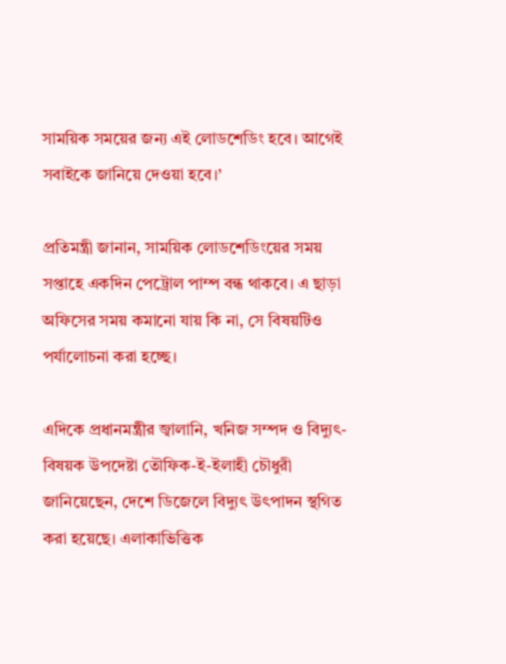সাময়িক সময়ের জন্য এই লোডশেডিং হবে। আগেই সবাইকে জানিয়ে দেওয়া হবে।’

প্রতিমন্ত্রী জানান, সাময়িক লোডশেডিংয়ের সময় সপ্তাহে একদিন পেট্রোল পাম্প বন্ধ থাকবে। এ ছাড়া অফিসের সময় কমানো যায় কি না, সে বিষয়টিও পর্যালোচনা করা হচ্ছে।

এদিকে প্রধানমন্ত্রীর জ্বালানি, খনিজ সম্পদ ও বিদ্যুৎ-বিষয়ক উপদেষ্টা তৌফিক-ই-ইলাহী চৌধুরী জানিয়েছেন, দেশে ডিজেলে বিদ্যুৎ উৎপাদন স্থগিত করা হয়েছে। এলাকাভিত্তিক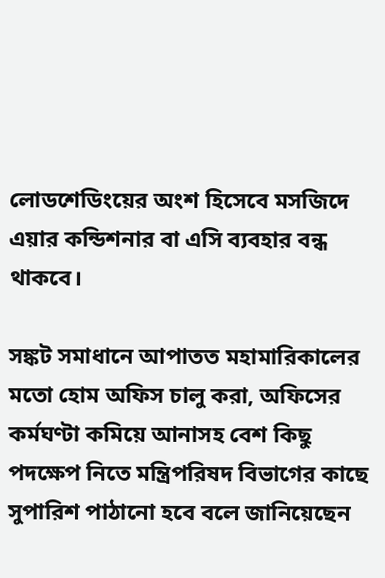লোডশেডিংয়ের অংশ হিসেবে মসজিদে এয়ার কন্ডিশনার বা এসি ব্যবহার বন্ধ থাকবে।

সঙ্কট সমাধানে আপাতত মহামারিকালের মতো হোম অফিস চালু করা, অফিসের কর্মঘণ্টা কমিয়ে আনাসহ বেশ কিছু পদক্ষেপ নিতে মন্ত্রিপরিষদ বিভাগের কাছে সুপারিশ পাঠানো হবে বলে জানিয়েছেন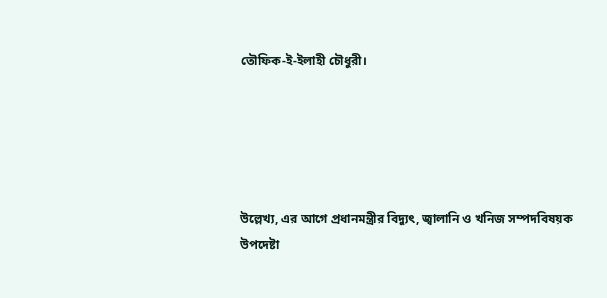তৌফিক-ই-ইলাহী চৌধুরী।





উল্লেখ্য, এর আগে প্রধানমন্ত্রীর বিদ্যুৎ, জ্বালানি ও খনিজ সম্পদবিষয়ক উপদেষ্টা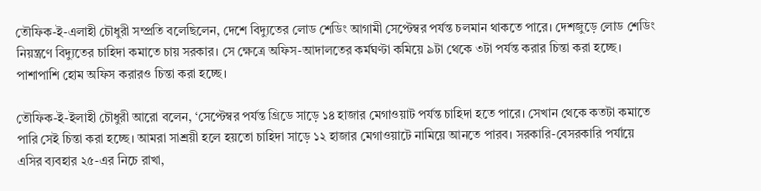তৌফিক-ই-এলাহী চৌধুরী সম্প্রতি বলেছিলেন, দেশে বিদ্যুতের লোড শেডিং আগামী সেপ্টেম্বর পর্যন্ত চলমান থাকতে পারে। দেশজুড়ে লোড শেডিং নিয়ন্ত্রণে বিদ্যুতের চাহিদা কমাতে চায় সরকার। সে ক্ষেত্রে অফিস-আদালতের কর্মঘণ্টা কমিয়ে ৯টা থেকে ৩টা পর্যন্ত করার চিন্তা করা হচ্ছে। পাশাপাশি হোম অফিস করারও চিন্তা করা হচ্ছে।

তৌফিক-ই-ইলাহী চৌধুরী আরো বলেন, ‘সেপ্টেম্বর পর্যন্ত গ্রিডে সাড়ে ১৪ হাজার মেগাওয়াট পর্যন্ত চাহিদা হতে পারে। সেখান থেকে কতটা কমাতে পারি সেই চিন্তা করা হচ্ছে। আমরা সাশ্রয়ী হলে হয়তো চাহিদা সাড়ে ১২ হাজার মেগাওয়াটে নামিয়ে আনতে পারব। সরকারি-বেসরকারি পর্যায়ে এসির ব্যবহার ২৫-এর নিচে রাখা,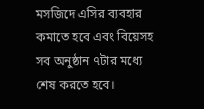মসজিদে এসির ব্যবহার কমাতে হবে এবং বিয়েসহ সব অনুষ্ঠান ৭টার মধ্যে শেষ করতে হবে।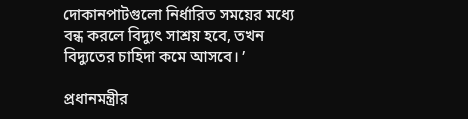দোকানপাটগুলো নির্ধারিত সময়ের মধ্যে বন্ধ করলে বিদ্যুৎ সাশ্রয় হবে, তখন বিদ্যুতের চাহিদা কমে আসবে। ’

প্রধানমন্ত্রীর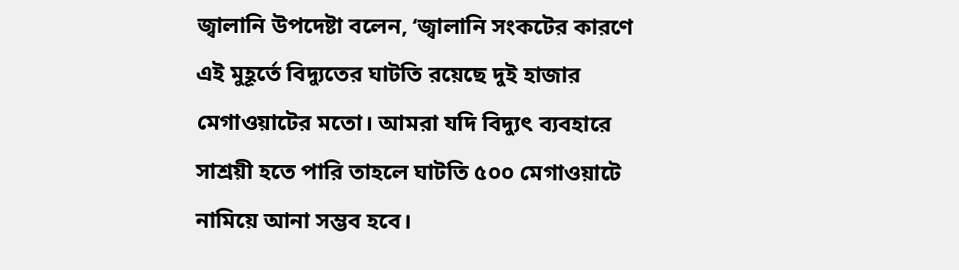জ্বালানি উপদেষ্টা বলেন, ‘জ্বালানি সংকটের কারণে এই মুহূর্তে বিদ্যুতের ঘাটতি রয়েছে দুই হাজার মেগাওয়াটের মতো। আমরা যদি বিদ্যুৎ ব্যবহারে সাশ্রয়ী হতে পারি তাহলে ঘাটতি ৫০০ মেগাওয়াটে নামিয়ে আনা সম্ভব হবে।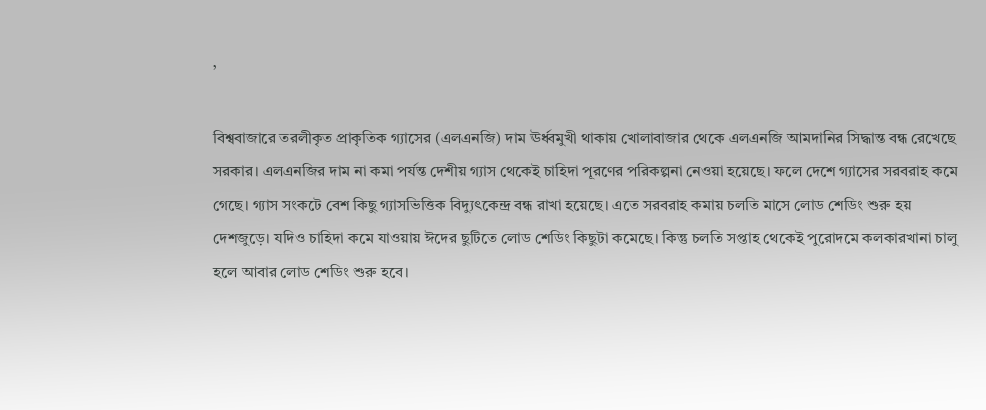’

বিশ্ববাজারে তরলীকৃত প্রাকৃতিক গ্যাসের (এলএনজি) দাম ঊর্ধ্বমুখী থাকায় খোলাবাজার থেকে এলএনজি আমদানির সিদ্ধান্ত বন্ধ রেখেছে সরকার। এলএনজির দাম না কমা পর্যন্ত দেশীয় গ্যাস থেকেই চাহিদা পূরণের পরিকল্পনা নেওয়া হয়েছে। ফলে দেশে গ্যাসের সরবরাহ কমে গেছে। গ্যাস সংকটে বেশ কিছু গ্যাসভিত্তিক বিদ্যুৎকেন্দ্র বন্ধ রাখা হয়েছে। এতে সরবরাহ কমায় চলতি মাসে লোড শেডিং শুরু হয় দেশজুড়ে। যদিও চাহিদা কমে যাওয়ায় ঈদের ছুটিতে লোড শেডিং কিছুটা কমেছে। কিন্তু চলতি সপ্তাহ থেকেই পুরোদমে কলকারখানা চালু হলে আবার লোড শেডিং শুরু হবে।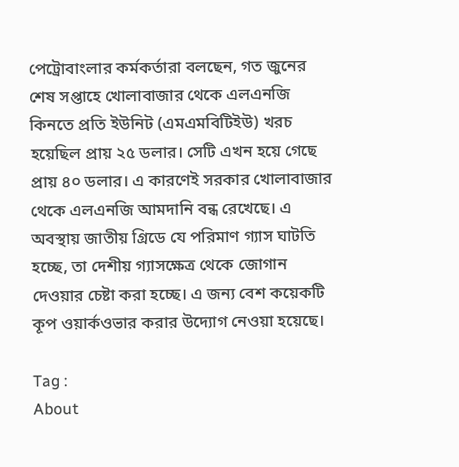পেট্রোবাংলার কর্মকর্তারা বলছেন, গত জুনের শেষ সপ্তাহে খোলাবাজার থেকে এলএনজি কিনতে প্রতি ইউনিট (এমএমবিটিইউ) খরচ হয়েছিল প্রায় ২৫ ডলার। সেটি এখন হয়ে গেছে প্রায় ৪০ ডলার। এ কারণেই সরকার খোলাবাজার থেকে এলএনজি আমদানি বন্ধ রেখেছে। এ অবস্থায় জাতীয় গ্রিডে যে পরিমাণ গ্যাস ঘাটতি হচ্ছে, তা দেশীয় গ্যাসক্ষেত্র থেকে জোগান দেওয়ার চেষ্টা করা হচ্ছে। এ জন্য বেশ কয়েকটি কূপ ওয়ার্কওভার করার উদ্যোগ নেওয়া হয়েছে।

Tag :
About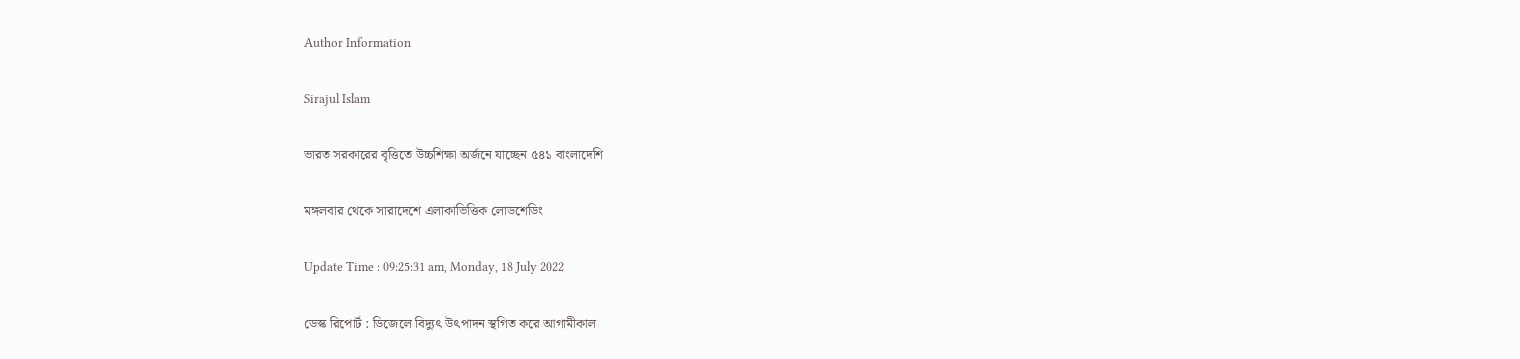Author Information

Sirajul Islam

ভারত সরকারের বৃত্তিতে উচ্চশিক্ষা অর্জনে যাচ্ছেন ৫৪১ বাংলাদেশি

মঙ্গলবার থেকে সারাদেশে এলাকাভিত্তিক লোডশেডিং

Update Time : 09:25:31 am, Monday, 18 July 2022

ডেস্ক রিপোর্ট : ডিজেলে বিদ্যুৎ উৎপাদন স্থগিত করে আগামীকাল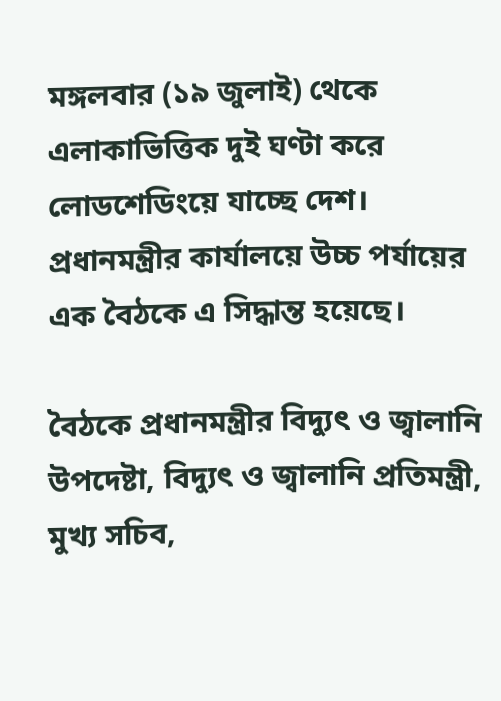মঙ্গলবার (১৯ জুলাই) থেকে এলাকাভিত্তিক দুই ঘণ্টা করে লোডশেডিংয়ে যাচ্ছে দেশ। প্রধানমন্ত্রীর কার্যালয়ে উচ্চ পর্যায়ের এক বৈঠকে এ সিদ্ধান্ত হয়েছে।

বৈঠকে প্রধানমন্ত্রীর বিদ্যুৎ ও জ্বালানি উপদেষ্টা, বিদ্যুৎ ও জ্বালানি প্রতিমন্ত্রী, মুখ্য সচিব,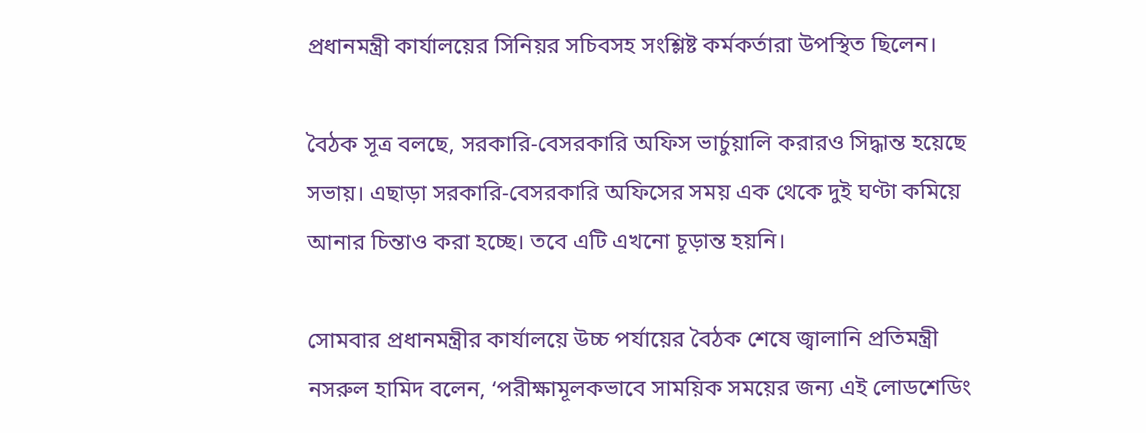প্রধানমন্ত্রী কার্যালয়ের সিনিয়র সচিবসহ সংশ্লিষ্ট কর্মকর্তারা উপস্থিত ছিলেন।

বৈঠক সূত্র বলছে, সরকারি-বেসরকারি অফিস ভার্চুয়ালি করারও সিদ্ধান্ত হয়েছে সভায়। এছাড়া সরকারি-বেসরকারি অফিসের সময় এক থেকে দুই ঘণ্টা কমিয়ে আনার চিন্তাও করা হচ্ছে। তবে এটি এখনো চূড়ান্ত হয়নি।

সোমবার প্রধানমন্ত্রীর কার্যালয়ে উচ্চ পর্যায়ের বৈঠক শেষে জ্বালানি প্রতিমন্ত্রী নসরুল হামিদ বলেন, ‘পরীক্ষামূলকভাবে সাময়িক সময়ের জন্য এই লোডশেডিং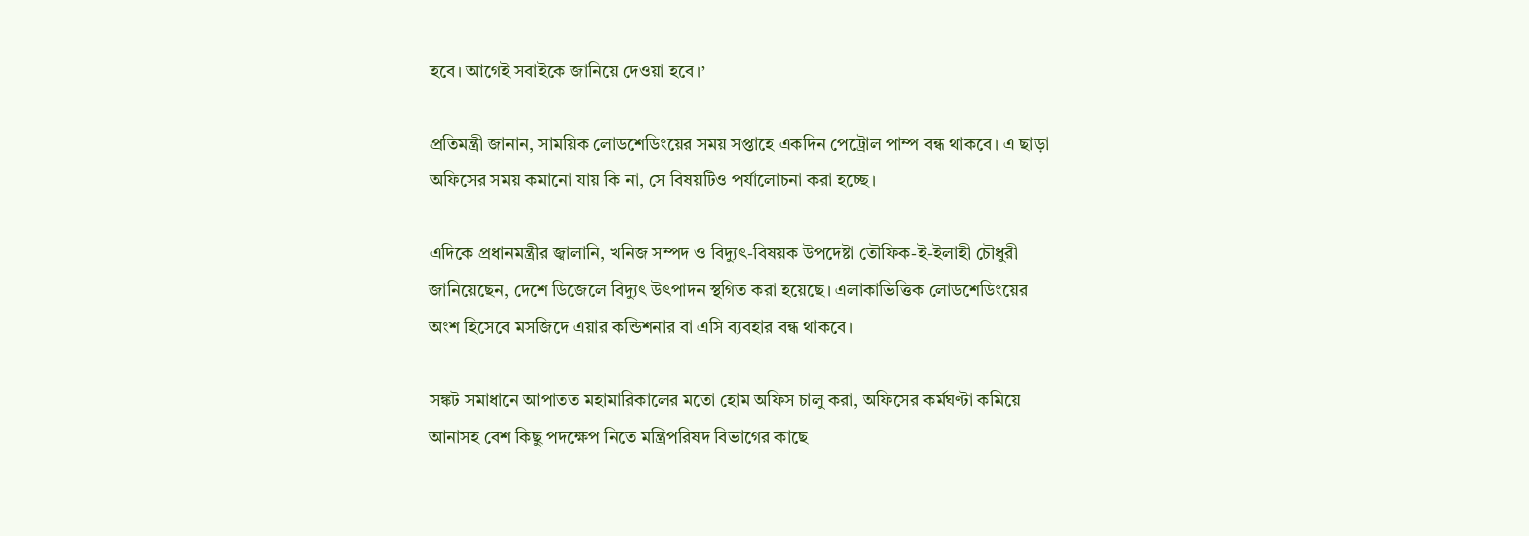হবে। আগেই সবাইকে জানিয়ে দেওয়া হবে।’

প্রতিমন্ত্রী জানান, সাময়িক লোডশেডিংয়ের সময় সপ্তাহে একদিন পেট্রোল পাম্প বন্ধ থাকবে। এ ছাড়া অফিসের সময় কমানো যায় কি না, সে বিষয়টিও পর্যালোচনা করা হচ্ছে।

এদিকে প্রধানমন্ত্রীর জ্বালানি, খনিজ সম্পদ ও বিদ্যুৎ-বিষয়ক উপদেষ্টা তৌফিক-ই-ইলাহী চৌধুরী জানিয়েছেন, দেশে ডিজেলে বিদ্যুৎ উৎপাদন স্থগিত করা হয়েছে। এলাকাভিত্তিক লোডশেডিংয়ের অংশ হিসেবে মসজিদে এয়ার কন্ডিশনার বা এসি ব্যবহার বন্ধ থাকবে।

সঙ্কট সমাধানে আপাতত মহামারিকালের মতো হোম অফিস চালু করা, অফিসের কর্মঘণ্টা কমিয়ে আনাসহ বেশ কিছু পদক্ষেপ নিতে মন্ত্রিপরিষদ বিভাগের কাছে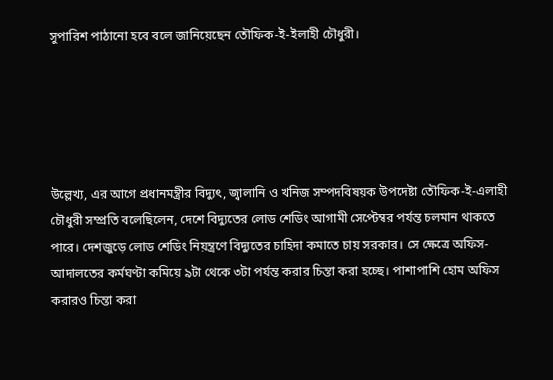সুপারিশ পাঠানো হবে বলে জানিয়েছেন তৌফিক-ই-ইলাহী চৌধুরী।





উল্লেখ্য, এর আগে প্রধানমন্ত্রীর বিদ্যুৎ, জ্বালানি ও খনিজ সম্পদবিষয়ক উপদেষ্টা তৌফিক-ই-এলাহী চৌধুরী সম্প্রতি বলেছিলেন, দেশে বিদ্যুতের লোড শেডিং আগামী সেপ্টেম্বর পর্যন্ত চলমান থাকতে পারে। দেশজুড়ে লোড শেডিং নিয়ন্ত্রণে বিদ্যুতের চাহিদা কমাতে চায় সরকার। সে ক্ষেত্রে অফিস-আদালতের কর্মঘণ্টা কমিয়ে ৯টা থেকে ৩টা পর্যন্ত করার চিন্তা করা হচ্ছে। পাশাপাশি হোম অফিস করারও চিন্তা করা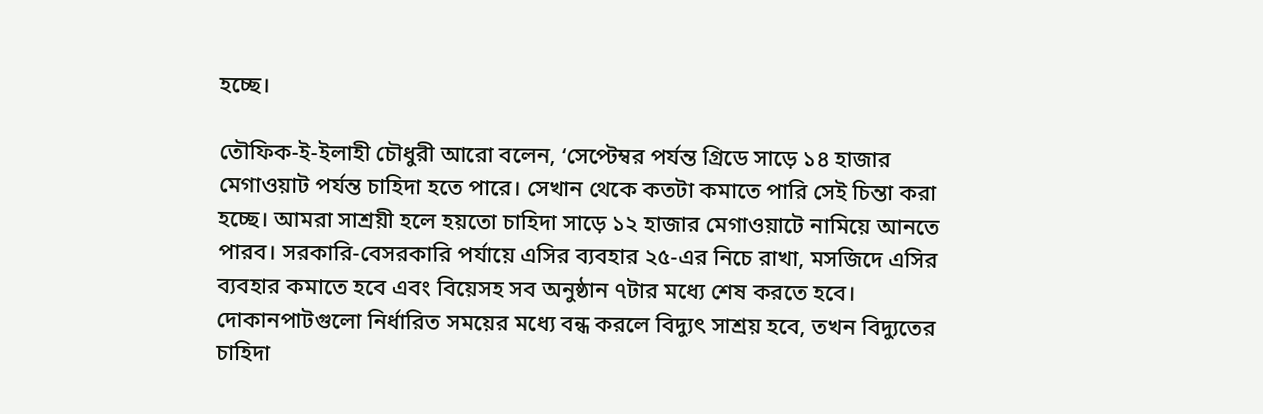হচ্ছে।

তৌফিক-ই-ইলাহী চৌধুরী আরো বলেন, ‘সেপ্টেম্বর পর্যন্ত গ্রিডে সাড়ে ১৪ হাজার মেগাওয়াট পর্যন্ত চাহিদা হতে পারে। সেখান থেকে কতটা কমাতে পারি সেই চিন্তা করা হচ্ছে। আমরা সাশ্রয়ী হলে হয়তো চাহিদা সাড়ে ১২ হাজার মেগাওয়াটে নামিয়ে আনতে পারব। সরকারি-বেসরকারি পর্যায়ে এসির ব্যবহার ২৫-এর নিচে রাখা, মসজিদে এসির ব্যবহার কমাতে হবে এবং বিয়েসহ সব অনুষ্ঠান ৭টার মধ্যে শেষ করতে হবে। দোকানপাটগুলো নির্ধারিত সময়ের মধ্যে বন্ধ করলে বিদ্যুৎ সাশ্রয় হবে, তখন বিদ্যুতের চাহিদা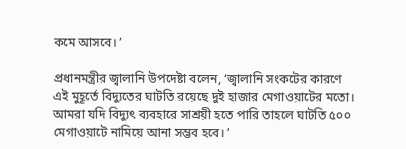কমে আসবে। ’

প্রধানমন্ত্রীর জ্বালানি উপদেষ্টা বলেন, ‘জ্বালানি সংকটের কারণে এই মুহূর্তে বিদ্যুতের ঘাটতি রয়েছে দুই হাজার মেগাওয়াটের মতো। আমরা যদি বিদ্যুৎ ব্যবহারে সাশ্রয়ী হতে পারি তাহলে ঘাটতি ৫০০ মেগাওয়াটে নামিয়ে আনা সম্ভব হবে। ’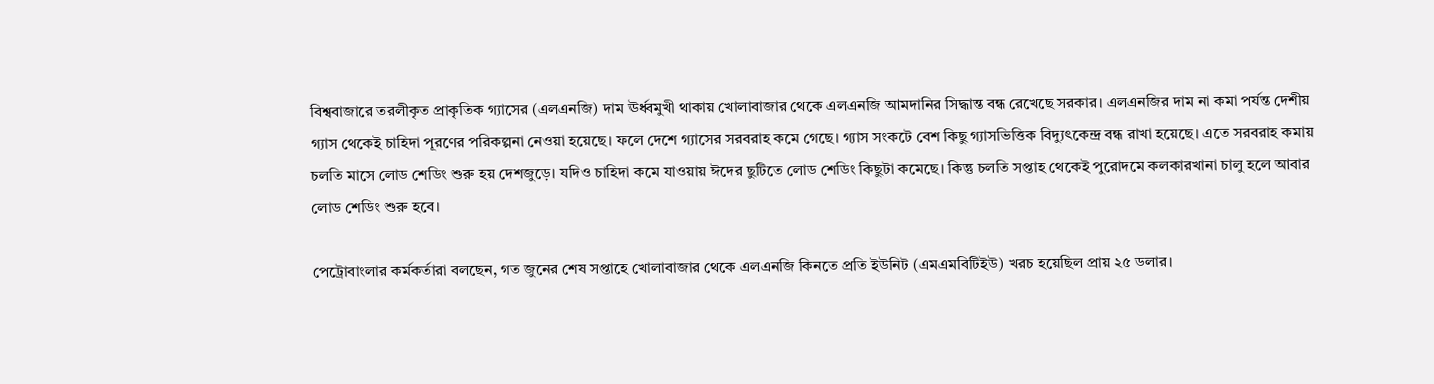বিশ্ববাজারে তরলীকৃত প্রাকৃতিক গ্যাসের (এলএনজি) দাম ঊর্ধ্বমুখী থাকায় খোলাবাজার থেকে এলএনজি আমদানির সিদ্ধান্ত বন্ধ রেখেছে সরকার। এলএনজির দাম না কমা পর্যন্ত দেশীয় গ্যাস থেকেই চাহিদা পূরণের পরিকল্পনা নেওয়া হয়েছে। ফলে দেশে গ্যাসের সরবরাহ কমে গেছে। গ্যাস সংকটে বেশ কিছু গ্যাসভিত্তিক বিদ্যুৎকেন্দ্র বন্ধ রাখা হয়েছে। এতে সরবরাহ কমায় চলতি মাসে লোড শেডিং শুরু হয় দেশজুড়ে। যদিও চাহিদা কমে যাওয়ায় ঈদের ছুটিতে লোড শেডিং কিছুটা কমেছে। কিন্তু চলতি সপ্তাহ থেকেই পুরোদমে কলকারখানা চালু হলে আবার লোড শেডিং শুরু হবে।

পেট্রোবাংলার কর্মকর্তারা বলছেন, গত জুনের শেষ সপ্তাহে খোলাবাজার থেকে এলএনজি কিনতে প্রতি ইউনিট (এমএমবিটিইউ) খরচ হয়েছিল প্রায় ২৫ ডলার।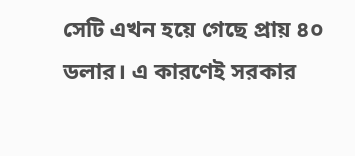সেটি এখন হয়ে গেছে প্রায় ৪০ ডলার। এ কারণেই সরকার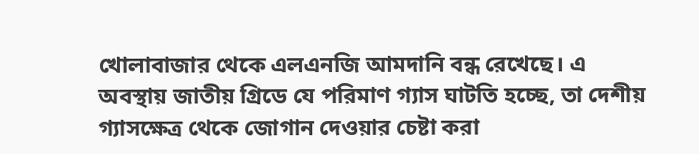খোলাবাজার থেকে এলএনজি আমদানি বন্ধ রেখেছে। এ অবস্থায় জাতীয় গ্রিডে যে পরিমাণ গ্যাস ঘাটতি হচ্ছে, তা দেশীয় গ্যাসক্ষেত্র থেকে জোগান দেওয়ার চেষ্টা করা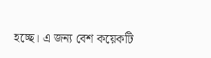হচ্ছে। এ জন্য বেশ কয়েকটি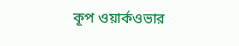কূপ ওয়ার্কওভার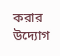করার উদ্যোগ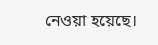নেওয়া হয়েছে।